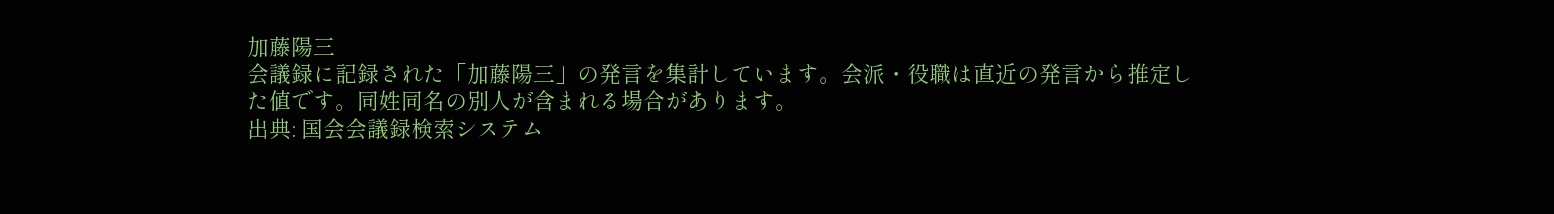加藤陽三
会議録に記録された「加藤陽三」の発言を集計しています。会派・役職は直近の発言から推定した値です。同姓同名の別人が含まれる場合があります。
出典: 国会会議録検索システム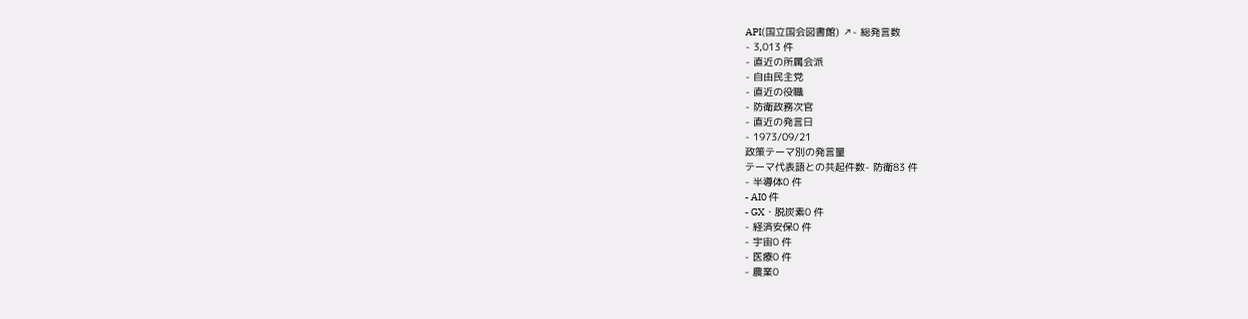API(国立国会図書館) ↗- 総発言数
- 3,013 件
- 直近の所属会派
- 自由民主党
- 直近の役職
- 防衛政務次官
- 直近の発言日
- 1973/09/21
政策テーマ別の発言量
テーマ代表語との共起件数- 防衛83 件
- 半導体0 件
- AI0 件
- GX・脱炭素0 件
- 経済安保0 件
- 宇宙0 件
- 医療0 件
- 農業0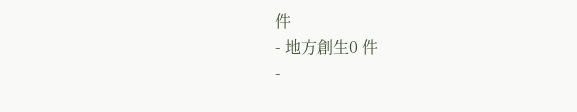件
- 地方創生0 件
-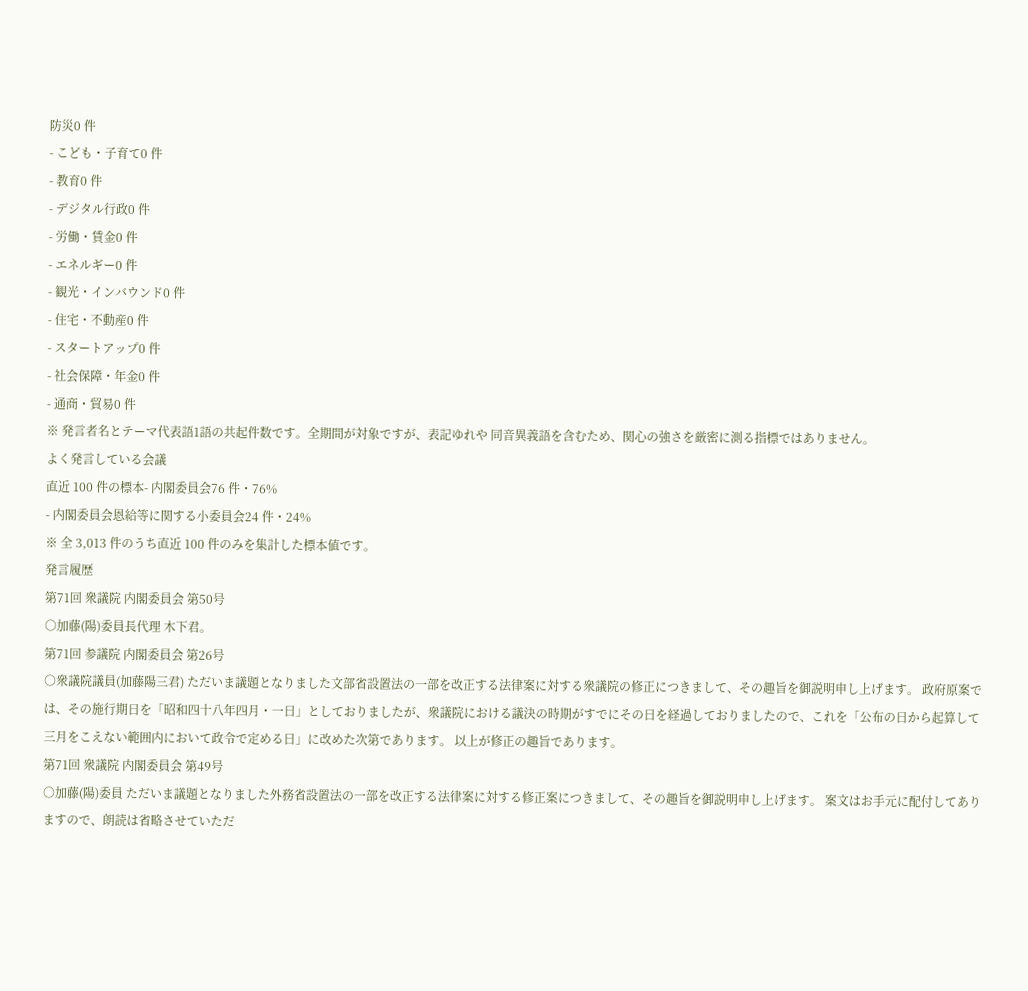防災0 件
- こども・子育て0 件
- 教育0 件
- デジタル行政0 件
- 労働・賃金0 件
- エネルギー0 件
- 観光・インバウンド0 件
- 住宅・不動産0 件
- スタートアップ0 件
- 社会保障・年金0 件
- 通商・貿易0 件
※ 発言者名とテーマ代表語1語の共起件数です。全期間が対象ですが、表記ゆれや 同音異義語を含むため、関心の強さを厳密に測る指標ではありません。
よく発言している会議
直近 100 件の標本- 内閣委員会76 件・76%
- 内閣委員会恩給等に関する小委員会24 件・24%
※ 全 3,013 件のうち直近 100 件のみを集計した標本値です。
発言履歴
第71回 衆議院 内閣委員会 第50号
○加藤(陽)委員長代理 木下君。
第71回 参議院 内閣委員会 第26号
○衆議院議員(加藤陽三君) ただいま議題となりました文部省設置法の一部を改正する法律案に対する衆議院の修正につきまして、その趣旨を御説明申し上げます。 政府原案では、その施行期日を「昭和四十八年四月・一日」としておりましたが、衆議院における議決の時期がすでにその日を経過しておりましたので、これを「公布の日から起算して三月をこえない範囲内において政令で定める日」に改めた次第であります。 以上が修正の趣旨であります。
第71回 衆議院 内閣委員会 第49号
○加藤(陽)委員 ただいま議題となりました外務省設置法の一部を改正する法律案に対する修正案につきまして、その趣旨を御説明申し上げます。 案文はお手元に配付してありますので、朗読は省略させていただ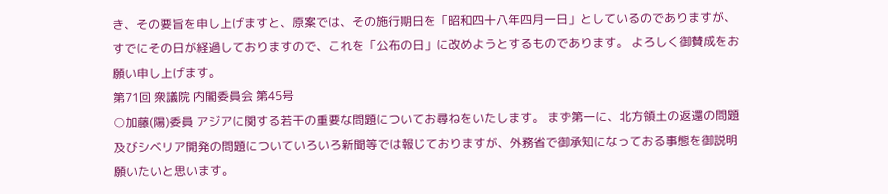き、その要旨を申し上げますと、原案では、その施行期日を「昭和四十八年四月一日」としているのでありますが、すでにその日が経過しておりますので、これを「公布の日」に改めようとするものであります。 よろしく御賛成をお願い申し上げます。
第71回 衆議院 内閣委員会 第45号
○加藤(陽)委員 アジアに関する若干の重要な問題についてお尋ねをいたします。 まず第一に、北方領土の返還の問題及びシベリア開発の問題についていろいろ新聞等では報じておりますが、外務省で御承知になっておる事態を御説明願いたいと思います。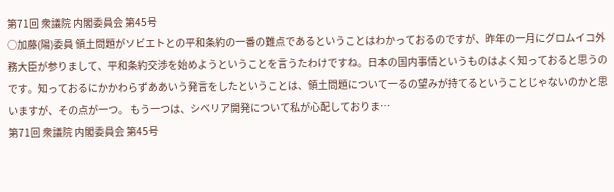第71回 衆議院 内閣委員会 第45号
○加藤(陽)委員 領土問題がソビエトとの平和条約の一番の難点であるということはわかっておるのですが、昨年の一月にグロムイコ外務大臣が参りまして、平和条約交渉を始めようということを言うたわけですね。日本の国内事情というものはよく知っておると思うのです。知っておるにかかわらずああいう発言をしたということは、領土問題について一るの望みが持てるということじゃないのかと思いますが、その点が一つ。 もう一つは、シベリア開発について私が心配しておりま…
第71回 衆議院 内閣委員会 第45号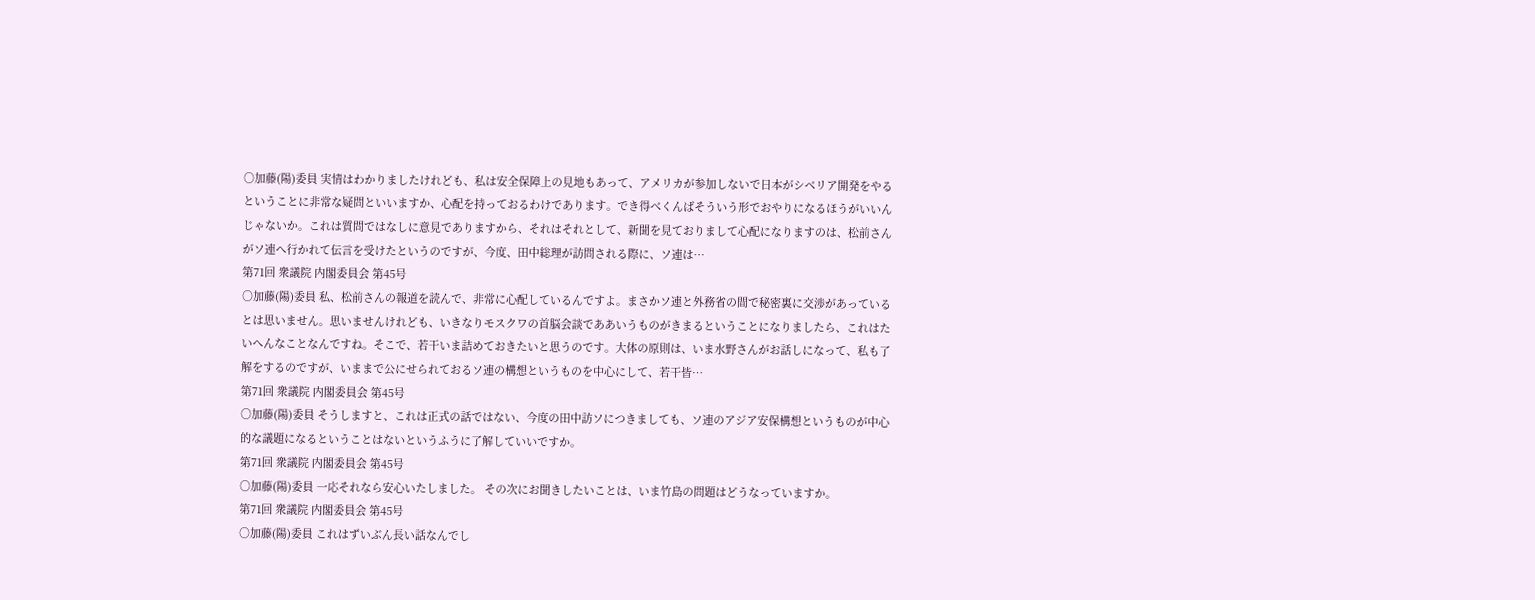○加藤(陽)委員 実情はわかりましたけれども、私は安全保障上の見地もあって、アメリカが参加しないで日本がシベリア開発をやるということに非常な疑問といいますか、心配を持っておるわけであります。でき得べくんばそういう形でおやりになるほうがいいんじゃないか。これは質問ではなしに意見でありますから、それはそれとして、新聞を見ておりまして心配になりますのは、松前さんがソ連へ行かれて伝言を受けたというのですが、今度、田中総理が訪問される際に、ソ連は…
第71回 衆議院 内閣委員会 第45号
○加藤(陽)委員 私、松前さんの報道を読んで、非常に心配しているんですよ。まさかソ連と外務省の間で秘密裏に交渉があっているとは思いません。思いませんけれども、いきなりモスクワの首脳会談でああいうものがきまるということになりましたら、これはたいへんなことなんですね。そこで、若干いま詰めておきたいと思うのです。大体の原則は、いま水野さんがお話しになって、私も了解をするのですが、いままで公にせられておるソ連の構想というものを中心にして、若干皆…
第71回 衆議院 内閣委員会 第45号
○加藤(陽)委員 そうしますと、これは正式の話ではない、今度の田中訪ソにつきましても、ソ連のアジア安保構想というものが中心的な議題になるということはないというふうに了解していいですか。
第71回 衆議院 内閣委員会 第45号
○加藤(陽)委員 一応それなら安心いたしました。 その次にお聞きしたいことは、いま竹島の問題はどうなっていますか。
第71回 衆議院 内閣委員会 第45号
○加藤(陽)委員 これはずいぶん長い話なんでし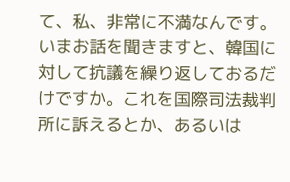て、私、非常に不満なんです。いまお話を聞きますと、韓国に対して抗議を繰り返しておるだけですか。これを国際司法裁判所に訴えるとか、あるいは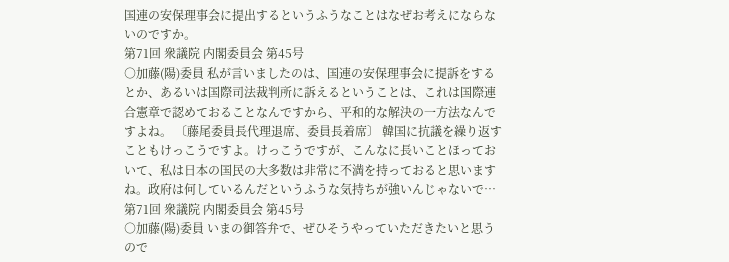国連の安保理事会に提出するというふうなことはなぜお考えにならないのですか。
第71回 衆議院 内閣委員会 第45号
○加藤(陽)委員 私が言いましたのは、国連の安保理事会に提訴をするとか、あるいは国際司法裁判所に訴えるということは、これは国際連合憲章で認めておることなんですから、平和的な解決の一方法なんですよね。 〔藤尾委員長代理退席、委員長着席〕 韓国に抗議を繰り返すこともけっこうですよ。けっこうですが、こんなに長いことほっておいて、私は日本の国民の大多数は非常に不満を持っておると思いますね。政府は何しているんだというふうな気持ちが強いんじゃないで…
第71回 衆議院 内閣委員会 第45号
○加藤(陽)委員 いまの御答弁で、ぜひそうやっていただきたいと思うので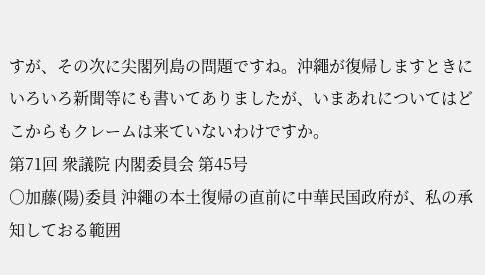すが、その次に尖閣列島の問題ですね。沖繩が復帰しますときにいろいろ新聞等にも書いてありましたが、いまあれについてはどこからもクレームは来ていないわけですか。
第71回 衆議院 内閣委員会 第45号
○加藤(陽)委員 沖繩の本土復帰の直前に中華民国政府が、私の承知しておる範囲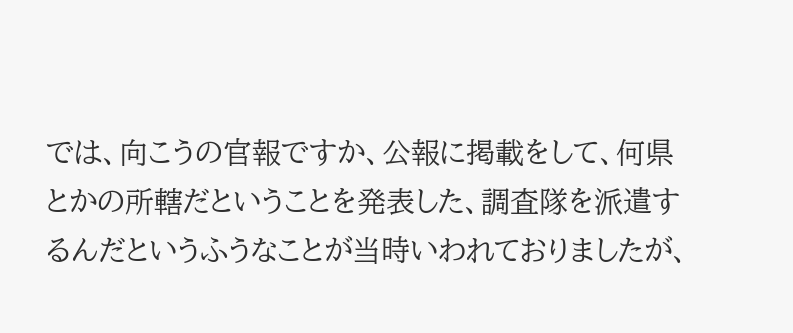では、向こうの官報ですか、公報に掲載をして、何県とかの所轄だということを発表した、調査隊を派遣するんだというふうなことが当時いわれておりましたが、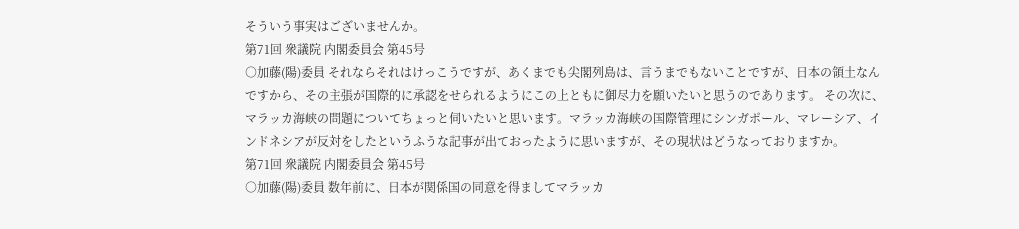そういう事実はございませんか。
第71回 衆議院 内閣委員会 第45号
○加藤(陽)委員 それならそれはけっこうですが、あくまでも尖閣列島は、言うまでもないことですが、日本の領土なんですから、その主張が国際的に承認をせられるようにこの上ともに御尽力を願いたいと思うのであります。 その次に、マラッカ海峡の問題についてちょっと伺いたいと思います。マラッカ海峡の国際管理にシンガポール、マレーシア、インドネシアが反対をしたというふうな記事が出ておったように思いますが、その現状はどうなっておりますか。
第71回 衆議院 内閣委員会 第45号
○加藤(陽)委員 数年前に、日本が関係国の同意を得ましてマラッカ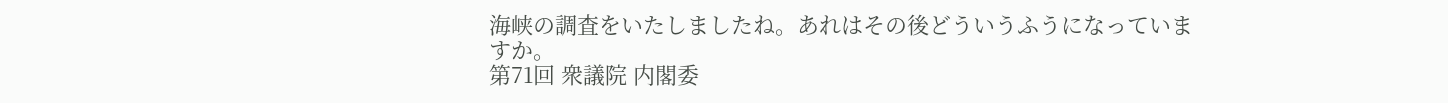海峡の調査をいたしましたね。あれはその後どういうふうになっていますか。
第71回 衆議院 内閣委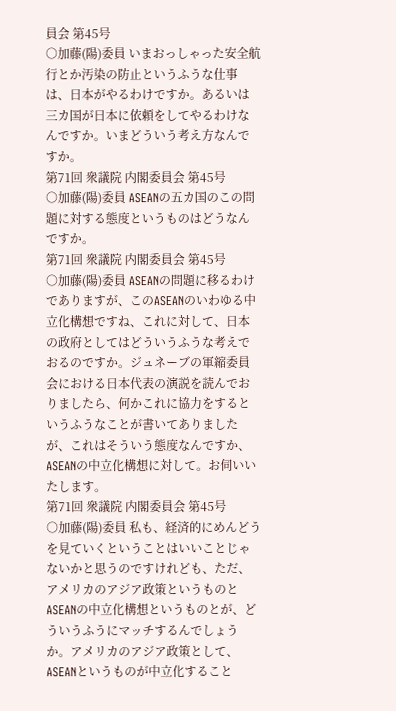員会 第45号
○加藤(陽)委員 いまおっしゃった安全航行とか汚染の防止というふうな仕事は、日本がやるわけですか。あるいは三カ国が日本に依頼をしてやるわけなんですか。いまどういう考え方なんですか。
第71回 衆議院 内閣委員会 第45号
○加藤(陽)委員 ASEANの五カ国のこの問題に対する態度というものはどうなんですか。
第71回 衆議院 内閣委員会 第45号
○加藤(陽)委員 ASEANの問題に移るわけでありますが、このASEANのいわゆる中立化構想ですね、これに対して、日本の政府としてはどういうふうな考えでおるのですか。ジュネーブの軍縮委員会における日本代表の演説を読んでおりましたら、何かこれに協力をするというふうなことが書いてありましたが、これはそういう態度なんですか、ASEANの中立化構想に対して。お伺いいたします。
第71回 衆議院 内閣委員会 第45号
○加藤(陽)委員 私も、経済的にめんどうを見ていくということはいいことじゃないかと思うのですけれども、ただ、アメリカのアジア政策というものとASEANの中立化構想というものとが、どういうふうにマッチするんでしょうか。アメリカのアジア政策として、ASEANというものが中立化すること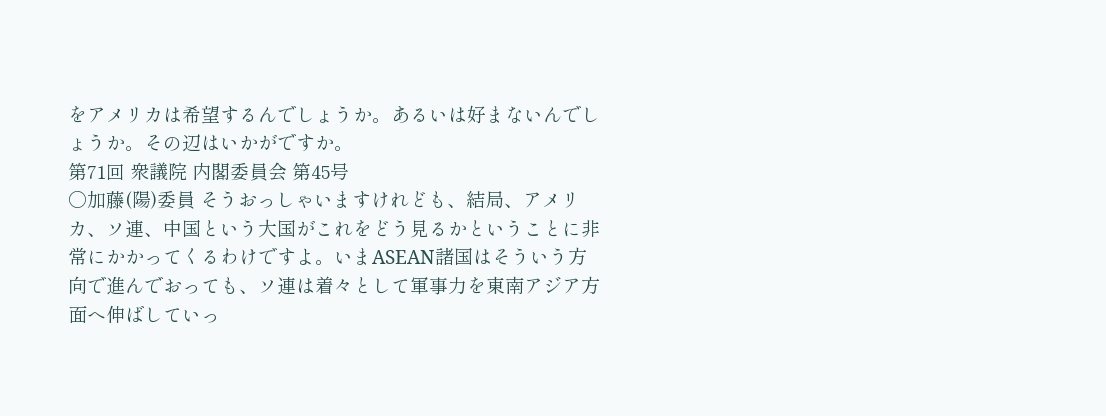をアメリカは希望するんでしょうか。あるいは好まないんでしょうか。その辺はいかがですか。
第71回 衆議院 内閣委員会 第45号
○加藤(陽)委員 そうおっしゃいますけれども、結局、アメリカ、ソ連、中国という大国がこれをどう見るかということに非常にかかってくるわけですよ。いまASEAN諸国はそういう方向で進んでおっても、ソ連は着々として軍事力を東南アジア方面へ伸ばしていっ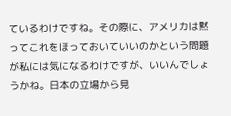ているわけですね。その際に、アメリカは黙ってこれをほっておいていいのかという問題が私には気になるわけですが、いいんでしょうかね。日本の立場から見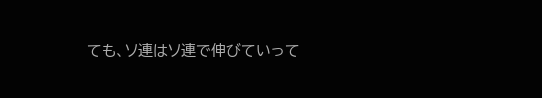ても、ソ連はソ連で伸びていって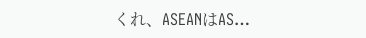くれ、ASEANはAS…